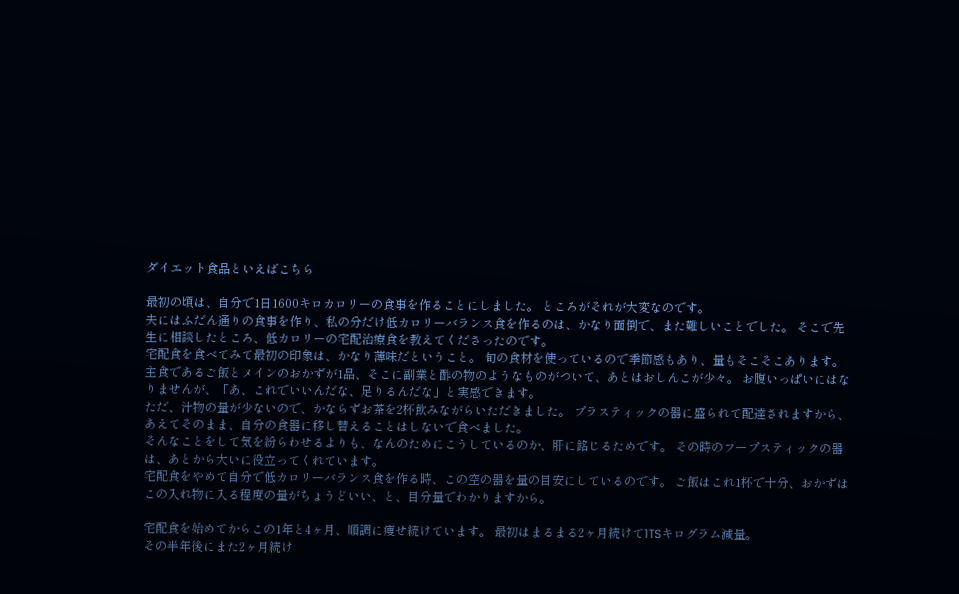ダイエット食品といえばこちら

最初の頃は、自分で1日1600キロカロリーの食事を作ることにしました。 ところがそれが大変なのです。
夫にはふだん通りの食事を作り、私の分だけ低カロリーバランス食を作るのは、かなり面倒で、また難しいことでした。 そこで先生に相談したところ、低カロリーの宅配治療食を教えてくださったのです。
宅配食を食べてみて最初の印象は、かなり薄味だということ。 旬の食材を使っているので季節感もあり、量もそこそこあります。
主食であるご飯とメインのおかずが1品、そこに副業と酢の物のようなものがついて、あとはおしんこが少々。 お腹いっぱいにはなりませんが、「あ、これでいいんだな、足りるんだな」と実感できます。
ただ、汁物の量が少ないので、かならずお茶を2杯飲みながらいただきました。 プラスティックの器に盛られて配達されますから、あえてそのまま、自分の食器に移し替えることはしないで食べました。
そんなことをして気を紛らわせるよりも、なんのためにこうしているのか、肝に銘じるためです。 その時のフープスティックの器は、あとから大いに役立ってくれています。
宅配食をやめて自分で低カロリーバランス食を作る時、この空の器を量の目安にしているのです。 ご飯はこれ1杯で十分、おかずはこの入れ物に入る程度の量がちょうどいい、と、目分量でわかりますから。

宅配食を始めてからこの1年と4ヶ月、順調に痩せ続けています。 最初はまるまる2ヶ月続けて1TSキログラム減量。
その半年後にまた2ヶ月続け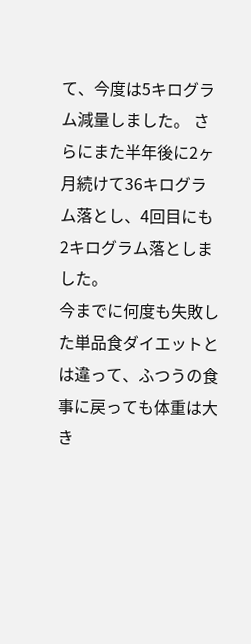て、今度は5キログラム減量しました。 さらにまた半年後に2ヶ月続けて36キログラム落とし、4回目にも2キログラム落としました。
今までに何度も失敗した単品食ダイエットとは違って、ふつうの食事に戻っても体重は大き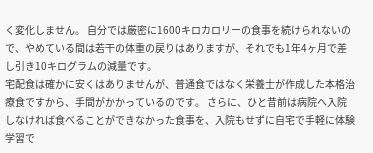く変化しません。 自分では厳密に1600キロカロリーの食事を続けられないので、やめている間は若干の体重の戻りはありますが、それでも1年4ヶ月で差し引き10キログラムの減量です。
宅配食は確かに安くはありませんが、普通食ではなく栄養士が作成した本格治療食ですから、手間がかかっているのです。 さらに、ひと昔前は病院へ入院しなければ食べることができなかった食事を、入院もせずに自宅で手軽に体験学習で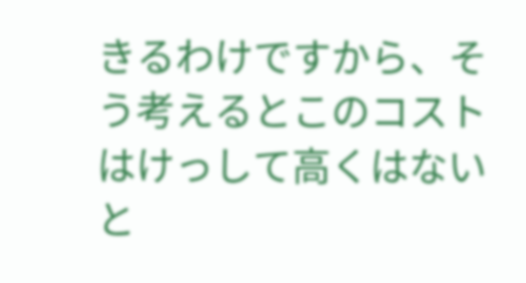きるわけですから、そう考えるとこのコストはけっして高くはないと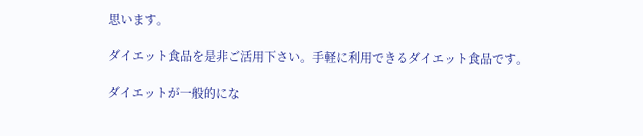思います。

ダイエット食品を是非ご活用下さい。手軽に利用できるダイエット食品です。

ダイエットが一般的にな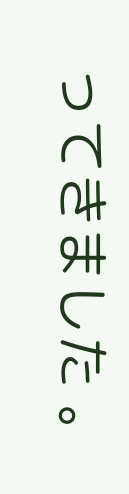ってきました 。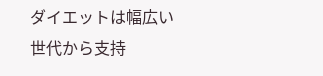ダイエットは幅広い世代から支持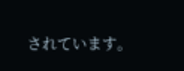されています。